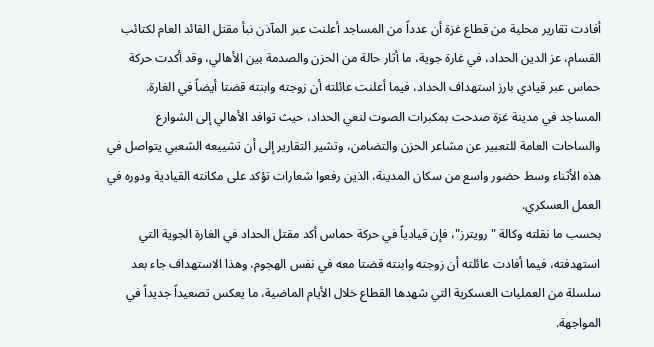أفادت تقارير محلية من قطاع غزة أن عدداً من المساجد أعلنت عبر المآذن نبأ مقتل القائد العام لكتائب القسام، عز الدين الحداد، في غارة جوية، ما أثار حالة من الحزن والصدمة بين الأهالي، وقد أكدت حركة حماس عبر قيادي بارز استهداف الحداد، فيما أعلنت عائلته أن زوجته وابنته قضتا أيضاً في الغارة.
المساجد في مدينة غزة صدحت بمكبرات الصوت لنعي الحداد، حيث توافد الأهالي إلى الشوارع والساحات العامة للتعبير عن مشاعر الحزن والتضامن، وتشير التقارير إلى أن تشييعه الشعبي يتواصل في هذه الأثناء وسط حضور واسع من سكان المدينة، الذين رفعوا شعارات تؤكد على مكانته القيادية ودوره في العمل العسكري.
بحسب ما نقلته وكالة "رويترز"، فإن قيادياً في حركة حماس أكد مقتل الحداد في الغارة الجوية التي استهدفته، فيما أفادت عائلته أن زوجته وابنته قضتا معه في نفس الهجوم، وهذا الاستهداف جاء بعد سلسلة من العمليات العسكرية التي شهدها القطاع خلال الأيام الماضية، ما يعكس تصعيداً جديداً في المواجهة.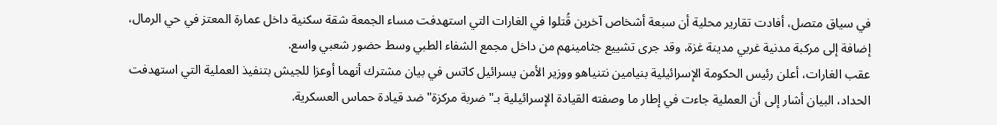في سياق متصل، أفادت تقارير محلية أن سبعة أشخاص آخرين قُتلوا في الغارات التي استهدفت مساء الجمعة شقة سكنية داخل عمارة المعتز في حي الرمال، إضافة إلى مركبة مدنية غربي مدينة غزة، وقد جرى تشييع جثامينهم من داخل مجمع الشفاء الطبي وسط حضور شعبي واسع.
عقب الغارات، أعلن رئيس الحكومة الإسرائيلية بنيامين نتنياهو ووزير الأمن يسرائيل كاتس في بيان مشترك أنهما أوعزا للجيش بتنفيذ العملية التي استهدفت الحداد، البيان أشار إلى أن العملية جاءت في إطار ما وصفته القيادة الإسرائيلية بـ"ضربة مركزة" ضد قيادة حماس العسكرية.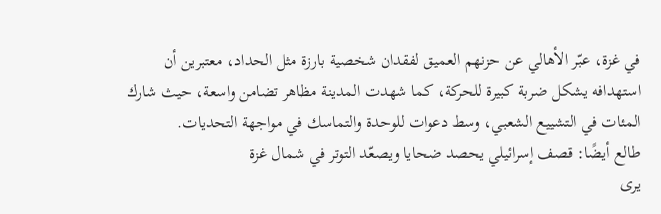في غزة، عبّر الأهالي عن حزنهم العميق لفقدان شخصية بارزة مثل الحداد، معتبرين أن استهدافه يشكل ضربة كبيرة للحركة، كما شهدت المدينة مظاهر تضامن واسعة، حيث شارك المئات في التشييع الشعبي، وسط دعوات للوحدة والتماسك في مواجهة التحديات.
طالع أيضًا: قصف إسرائيلي يحصد ضحايا ويصعّد التوتر في شمال غزة
يرى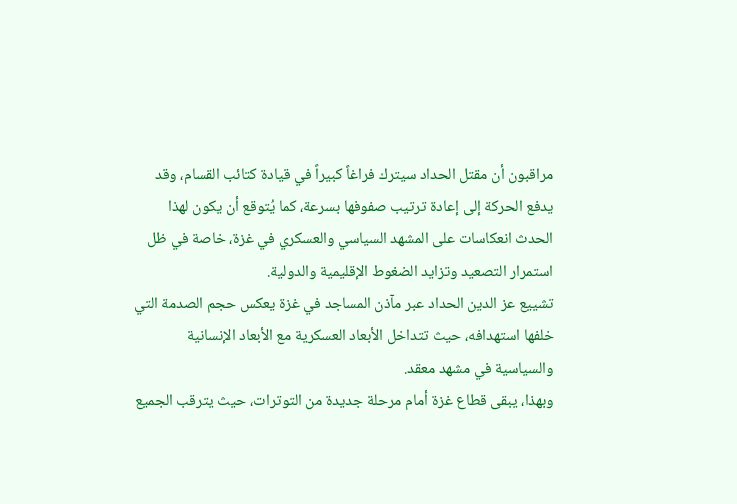مراقبون أن مقتل الحداد سيترك فراغاً كبيراً في قيادة كتائب القسام، وقد يدفع الحركة إلى إعادة ترتيب صفوفها بسرعة، كما يُتوقع أن يكون لهذا الحدث انعكاسات على المشهد السياسي والعسكري في غزة، خاصة في ظل استمرار التصعيد وتزايد الضغوط الإقليمية والدولية.
تشييع عز الدين الحداد عبر مآذن المساجد في غزة يعكس حجم الصدمة التي خلفها استهدافه، حيث تتداخل الأبعاد العسكرية مع الأبعاد الإنسانية والسياسية في مشهد معقد.
وبهذا، يبقى قطاع غزة أمام مرحلة جديدة من التوترات، حيث يترقب الجميع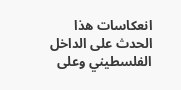انعكاسات هذا الحدث على الداخل الفلسطيني وعلى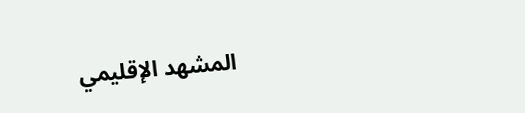المشهد الإقليمي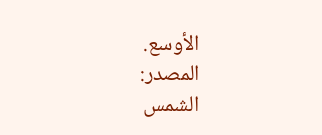الأوسع.
المصدر:
الشمس